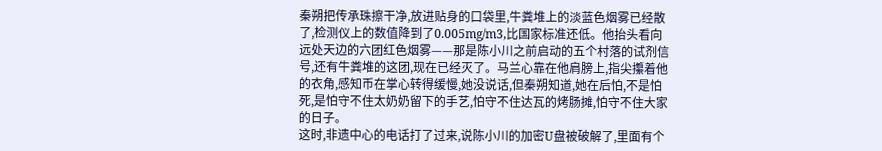秦朔把传承珠擦干净,放进贴身的口袋里,牛粪堆上的淡蓝色烟雾已经散了,检测仪上的数值降到了0.005mg/m3,比国家标准还低。他抬头看向远处天边的六团红色烟雾——那是陈小川之前启动的五个村落的试剂信号,还有牛粪堆的这团,现在已经灭了。马兰心靠在他肩膀上,指尖攥着他的衣角,感知币在掌心转得缓慢,她没说话,但秦朔知道,她在后怕,不是怕死,是怕守不住太奶奶留下的手艺,怕守不住达瓦的烤肠摊,怕守不住大家的日子。
这时,非遗中心的电话打了过来,说陈小川的加密U盘被破解了,里面有个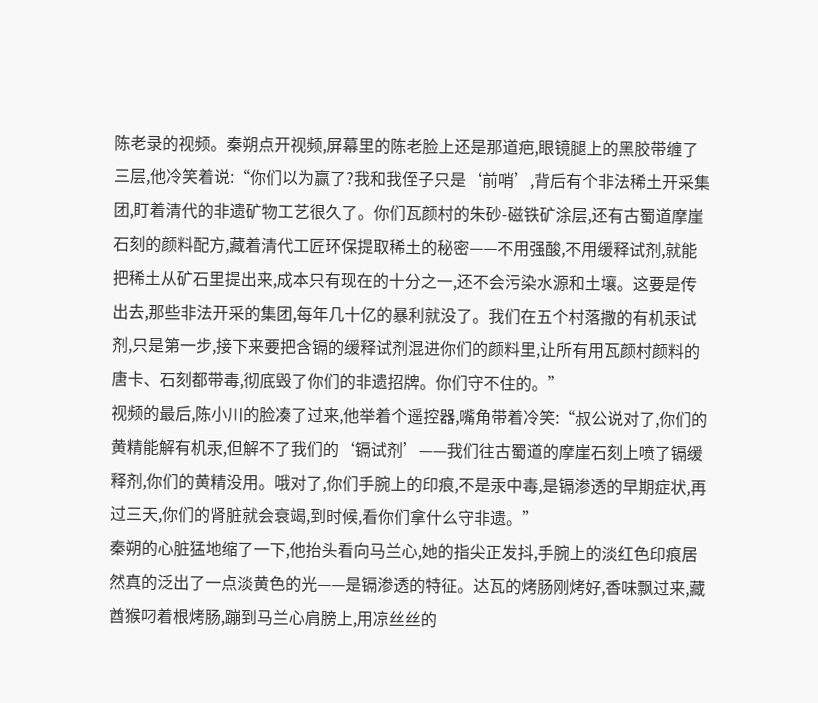陈老录的视频。秦朔点开视频,屏幕里的陈老脸上还是那道疤,眼镜腿上的黑胶带缠了三层,他冷笑着说:“你们以为赢了?我和我侄子只是‘前哨’,背后有个非法稀土开采集团,盯着清代的非遗矿物工艺很久了。你们瓦颜村的朱砂-磁铁矿涂层,还有古蜀道摩崖石刻的颜料配方,藏着清代工匠环保提取稀土的秘密——不用强酸,不用缓释试剂,就能把稀土从矿石里提出来,成本只有现在的十分之一,还不会污染水源和土壤。这要是传出去,那些非法开采的集团,每年几十亿的暴利就没了。我们在五个村落撒的有机汞试剂,只是第一步,接下来要把含镉的缓释试剂混进你们的颜料里,让所有用瓦颜村颜料的唐卡、石刻都带毒,彻底毁了你们的非遗招牌。你们守不住的。”
视频的最后,陈小川的脸凑了过来,他举着个遥控器,嘴角带着冷笑:“叔公说对了,你们的黄精能解有机汞,但解不了我们的‘镉试剂’——我们往古蜀道的摩崖石刻上喷了镉缓释剂,你们的黄精没用。哦对了,你们手腕上的印痕,不是汞中毒,是镉渗透的早期症状,再过三天,你们的肾脏就会衰竭,到时候,看你们拿什么守非遗。”
秦朔的心脏猛地缩了一下,他抬头看向马兰心,她的指尖正发抖,手腕上的淡红色印痕居然真的泛出了一点淡黄色的光——是镉渗透的特征。达瓦的烤肠刚烤好,香味飘过来,藏酋猴叼着根烤肠,蹦到马兰心肩膀上,用凉丝丝的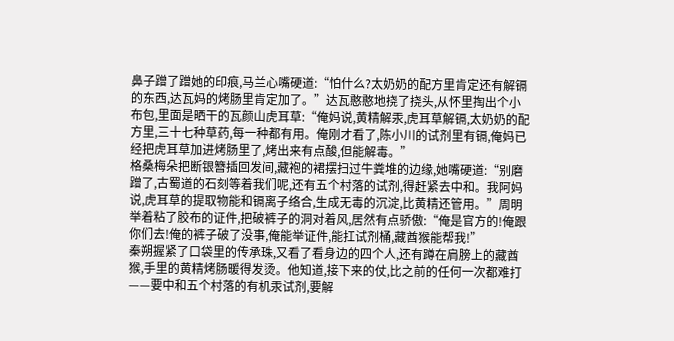鼻子蹭了蹭她的印痕,马兰心嘴硬道:“怕什么?太奶奶的配方里肯定还有解镉的东西,达瓦妈的烤肠里肯定加了。”达瓦憨憨地挠了挠头,从怀里掏出个小布包,里面是晒干的瓦颜山虎耳草:“俺妈说,黄精解汞,虎耳草解镉,太奶奶的配方里,三十七种草药,每一种都有用。俺刚才看了,陈小川的试剂里有镉,俺妈已经把虎耳草加进烤肠里了,烤出来有点酸,但能解毒。”
格桑梅朵把断银簪插回发间,藏袍的裙摆扫过牛粪堆的边缘,她嘴硬道:“别磨蹭了,古蜀道的石刻等着我们呢,还有五个村落的试剂,得赶紧去中和。我阿妈说,虎耳草的提取物能和镉离子络合,生成无毒的沉淀,比黄精还管用。”周明举着粘了胶布的证件,把破裤子的洞对着风,居然有点骄傲:“俺是官方的!俺跟你们去!俺的裤子破了没事,俺能举证件,能扛试剂桶,藏酋猴能帮我!”
秦朔握紧了口袋里的传承珠,又看了看身边的四个人,还有蹲在肩膀上的藏酋猴,手里的黄精烤肠暖得发烫。他知道,接下来的仗,比之前的任何一次都难打——要中和五个村落的有机汞试剂,要解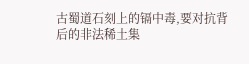古蜀道石刻上的镉中毒,要对抗背后的非法稀土集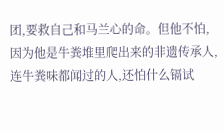团,要救自己和马兰心的命。但他不怕,因为他是牛粪堆里爬出来的非遗传承人,连牛粪味都闻过的人,还怕什么镉试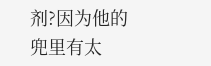剂?因为他的兜里有太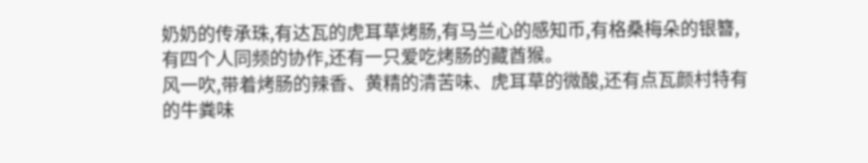奶奶的传承珠,有达瓦的虎耳草烤肠,有马兰心的感知币,有格桑梅朵的银簪,有四个人同频的协作,还有一只爱吃烤肠的藏酋猴。
风一吹,带着烤肠的辣香、黄精的清苦味、虎耳草的微酸,还有点瓦颜村特有的牛粪味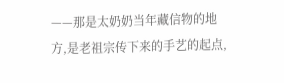——那是太奶奶当年藏信物的地方,是老祖宗传下来的手艺的起点,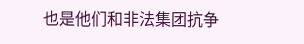也是他们和非法集团抗争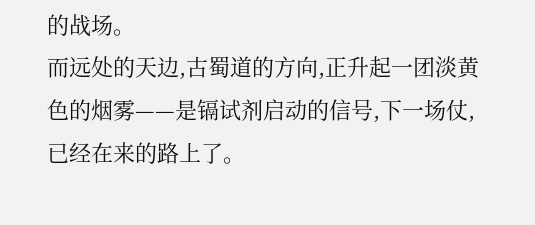的战场。
而远处的天边,古蜀道的方向,正升起一团淡黄色的烟雾——是镉试剂启动的信号,下一场仗,已经在来的路上了。